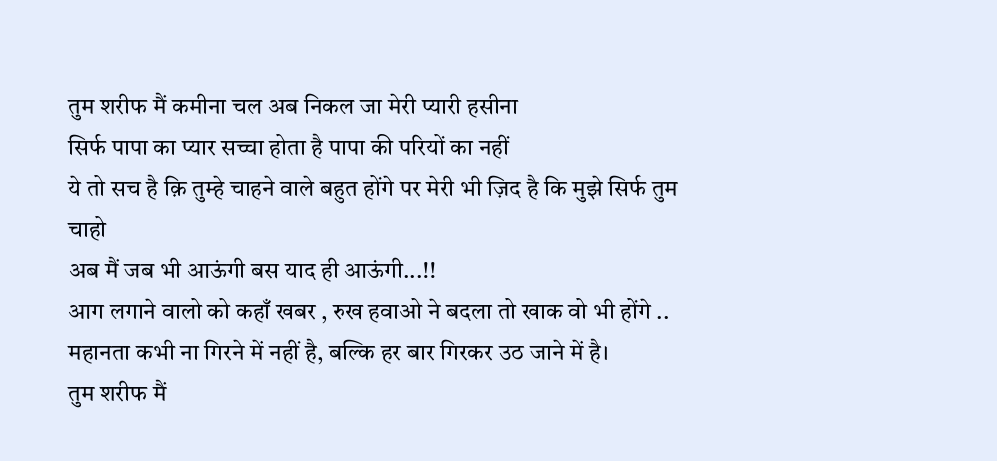तुम शरीफ मैं कमीना चल अब निकल जा मेरी प्यारी हसीना
सिर्फ पापा का प्यार सच्चा होता है पापा की परियों का नहीं
ये तो सच है क़ि तुम्हे चाहने वाले बहुत होंगे पर मेरी भी ज़िद है कि मुझे सिर्फ तुम चाहो
अब मैं जब भी आऊंगी बस याद ही आऊंगी...!!
आग लगाने वालो को कहाँ खबर , रुख हवाओ ने बदला तो खाक वो भी होंगे ..
महानता कभी ना गिरने में नहीं है, बल्कि हर बार गिरकर उठ जाने में है।
तुम शरीफ मैं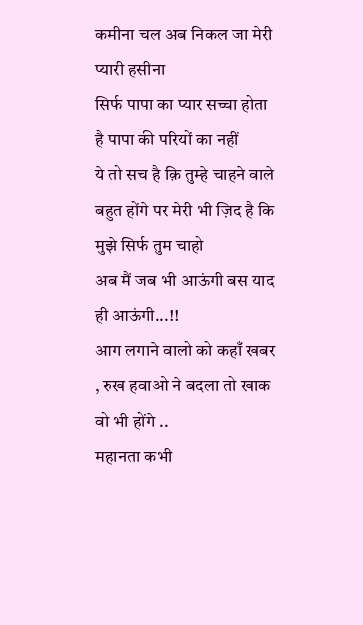कमीना चल अब निकल जा मेरी प्यारी हसीना
सिर्फ पापा का प्यार सच्चा होता है पापा की परियों का नहीं
ये तो सच है क़ि तुम्हे चाहने वाले बहुत होंगे पर मेरी भी ज़िद है कि मुझे सिर्फ तुम चाहो
अब मैं जब भी आऊंगी बस याद ही आऊंगी...!!
आग लगाने वालो को कहाँ खबर , रुख हवाओ ने बदला तो खाक वो भी होंगे ..
महानता कभी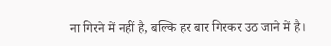ना गिरने में नहीं है, बल्कि हर बार गिरकर उठ जाने में है।